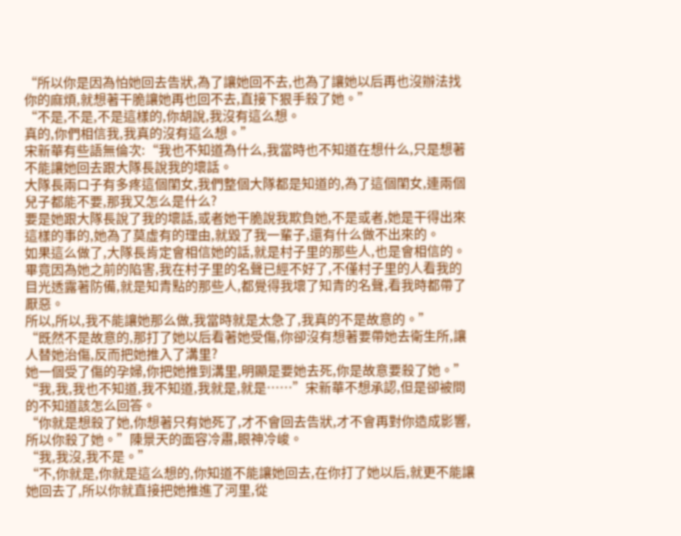“所以你是因為怕她回去告狀,為了讓她回不去,也為了讓她以后再也沒辦法找你的麻煩,就想著干脆讓她再也回不去,直接下狠手殺了她。”
“不是,不是,不是這樣的,你胡說,我沒有這么想。
真的,你們相信我,我真的沒有這么想。”
宋新華有些語無倫次:“我也不知道為什么,我當時也不知道在想什么,只是想著不能讓她回去跟大隊長說我的壞話。
大隊長兩口子有多疼這個閨女,我們整個大隊都是知道的,為了這個閨女,連兩個兒子都能不要,那我又怎么是什么?
要是她跟大隊長說了我的壞話,或者她干脆說我欺負她,不是或者,她是干得出來這樣的事的,她為了莫虛有的理由,就毀了我一輩子,還有什么做不出來的。
如果這么做了,大隊長肯定會相信她的話,就是村子里的那些人,也是會相信的。
畢竟因為她之前的陷害,我在村子里的名聲已經不好了,不僅村子里的人看我的目光透露著防備,就是知青點的那些人,都覺得我壞了知青的名聲,看我時都帶了厭惡。
所以,所以,我不能讓她那么做,我當時就是太急了,我真的不是故意的。”
“既然不是故意的,那打了她以后看著她受傷,你卻沒有想著要帶她去衛生所,讓人替她治傷,反而把她推入了溝里?
她一個受了傷的孕婦,你把她推到溝里,明顯是要她去死,你是故意要殺了她。”
“我,我,我也不知道,我不知道,我就是,就是……”宋新華不想承認,但是卻被問的不知道該怎么回答。
“你就是想殺了她,你想著只有她死了,才不會回去告狀,才不會再對你造成影響,所以你殺了她。”陳景天的面容冷肅,眼神冷峻。
“我,我沒,我不是。”
“不,你就是,你就是這么想的,你知道不能讓她回去,在你打了她以后,就更不能讓她回去了,所以你就直接把她推進了河里,從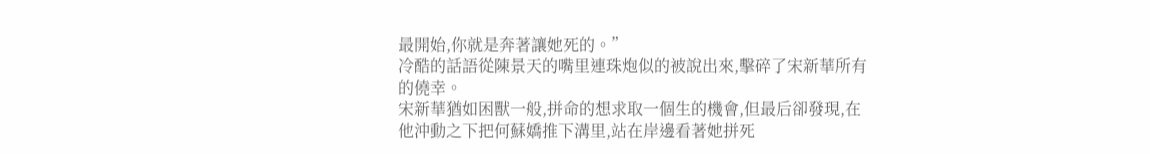最開始,你就是奔著讓她死的。”
冷酷的話語從陳景天的嘴里連珠炮似的被說出來,擊碎了宋新華所有的僥幸。
宋新華猶如困獸一般,拼命的想求取一個生的機會,但最后卻發現,在他沖動之下把何蘇嬌推下溝里,站在岸邊看著她拼死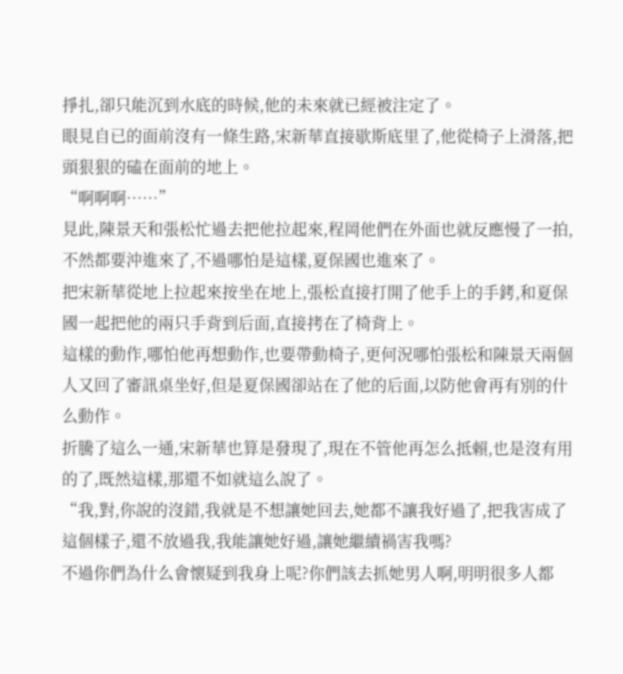掙扎,卻只能沉到水底的時候,他的未來就已經被注定了。
眼見自已的面前沒有一條生路,宋新華直接歇斯底里了,他從椅子上滑落,把頭狠狠的磕在面前的地上。
“啊啊啊……”
見此,陳景天和張松忙過去把他拉起來,程岡他們在外面也就反應慢了一拍,不然都要沖進來了,不過哪怕是這樣,夏保國也進來了。
把宋新華從地上拉起來按坐在地上,張松直接打開了他手上的手銬,和夏保國一起把他的兩只手背到后面,直接拷在了椅背上。
這樣的動作,哪怕他再想動作,也要帶動椅子,更何況哪怕張松和陳景天兩個人又回了審訊桌坐好,但是夏保國卻站在了他的后面,以防他會再有別的什么動作。
折騰了這么一通,宋新華也算是發現了,現在不管他再怎么抵賴,也是沒有用的了,既然這樣,那還不如就這么說了。
“我,對,你說的沒錯,我就是不想讓她回去,她都不讓我好過了,把我害成了這個樣子,還不放過我,我能讓她好過,讓她繼續禍害我嗎?
不過你們為什么會懷疑到我身上呢?你們該去抓她男人啊,明明很多人都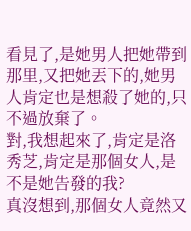看見了,是她男人把她帶到那里,又把她丟下的,她男人肯定也是想殺了她的,只不過放棄了。
對,我想起來了,肯定是洛秀芝,肯定是那個女人,是不是她告發的我?
真沒想到,那個女人竟然又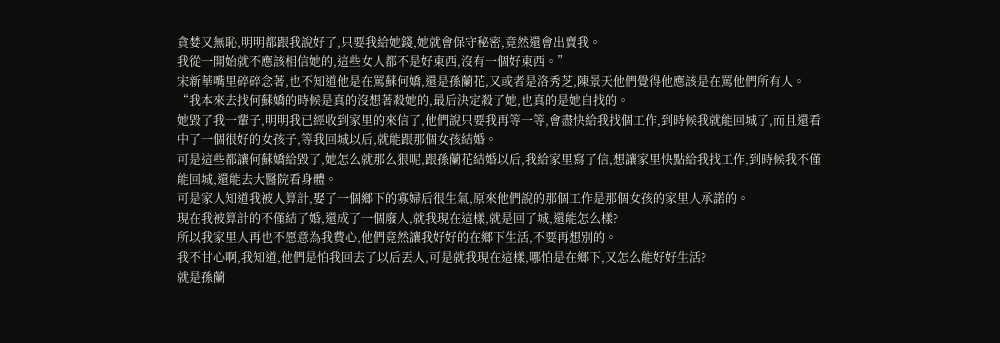貪婪又無恥,明明都跟我說好了,只要我給她錢,她就會保守秘密,竟然還會出賣我。
我從一開始就不應該相信她的,這些女人都不是好東西,沒有一個好東西。”
宋新華嘴里碎碎念著,也不知道他是在罵蘇何嬌,還是孫蘭花,又或者是洛秀芝,陳景天他們覺得他應該是在罵他們所有人。
“我本來去找何蘇嬌的時候是真的沒想著殺她的,最后決定殺了她,也真的是她自找的。
她毀了我一輩子,明明我已經收到家里的來信了,他們說只要我再等一等,會盡快給我找個工作,到時候我就能回城了,而且還看中了一個很好的女孩子,等我回城以后,就能跟那個女孩結婚。
可是這些都讓何蘇嬌給毀了,她怎么就那么狠呢,跟孫蘭花結婚以后,我給家里寫了信,想讓家里快點給我找工作,到時候我不僅能回城,還能去大醫院看身體。
可是家人知道我被人算計,娶了一個鄉下的寡婦后很生氣,原來他們說的那個工作是那個女孩的家里人承諾的。
現在我被算計的不僅結了婚,還成了一個廢人,就我現在這樣,就是回了城,還能怎么樣?
所以我家里人再也不愿意為我費心,他們竟然讓我好好的在鄉下生活,不要再想別的。
我不甘心啊,我知道,他們是怕我回去了以后丟人,可是就我現在這樣,哪怕是在鄉下,又怎么能好好生活?
就是孫蘭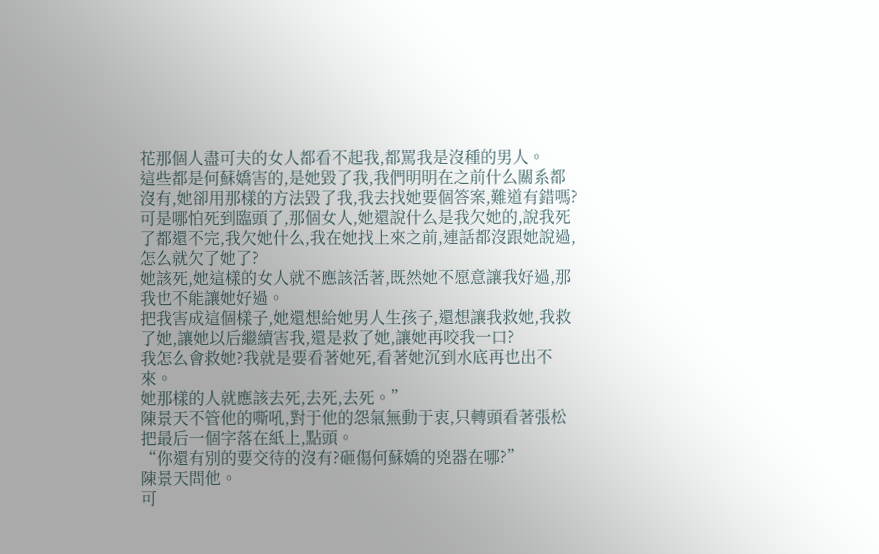花那個人盡可夫的女人都看不起我,都罵我是沒種的男人。
這些都是何蘇嬌害的,是她毀了我,我們明明在之前什么關系都沒有,她卻用那樣的方法毀了我,我去找她要個答案,難道有錯嗎?
可是哪怕死到臨頭了,那個女人,她還說什么是我欠她的,說我死了都還不完,我欠她什么,我在她找上來之前,連話都沒跟她說過,怎么就欠了她了?
她該死,她這樣的女人就不應該活著,既然她不愿意讓我好過,那我也不能讓她好過。
把我害成這個樣子,她還想給她男人生孩子,還想讓我救她,我救了她,讓她以后繼續害我,還是救了她,讓她再咬我一口?
我怎么會救她?我就是要看著她死,看著她沉到水底再也出不來。
她那樣的人就應該去死,去死,去死。”
陳景天不管他的嘶吼,對于他的怨氣無動于衷,只轉頭看著張松把最后一個字落在紙上,點頭。
“你還有別的要交待的沒有?砸傷何蘇嬌的兇器在哪?”
陳景天問他。
可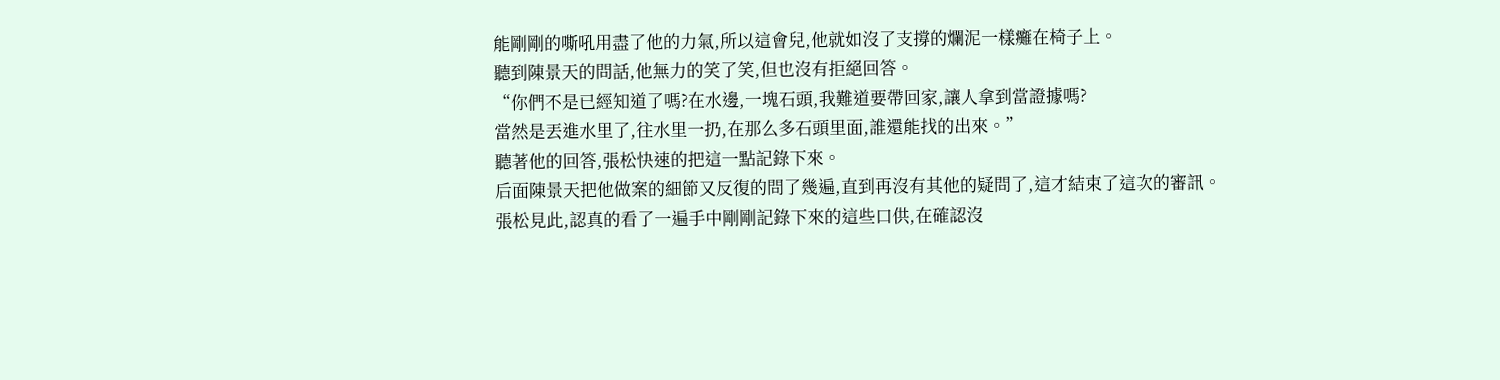能剛剛的嘶吼用盡了他的力氣,所以這會兒,他就如沒了支撐的爛泥一樣癱在椅子上。
聽到陳景天的問話,他無力的笑了笑,但也沒有拒絕回答。
“你們不是已經知道了嗎?在水邊,一塊石頭,我難道要帶回家,讓人拿到當證據嗎?
當然是丟進水里了,往水里一扔,在那么多石頭里面,誰還能找的出來。”
聽著他的回答,張松快速的把這一點記錄下來。
后面陳景天把他做案的細節又反復的問了幾遍,直到再沒有其他的疑問了,這才結束了這次的審訊。
張松見此,認真的看了一遍手中剛剛記錄下來的這些口供,在確認沒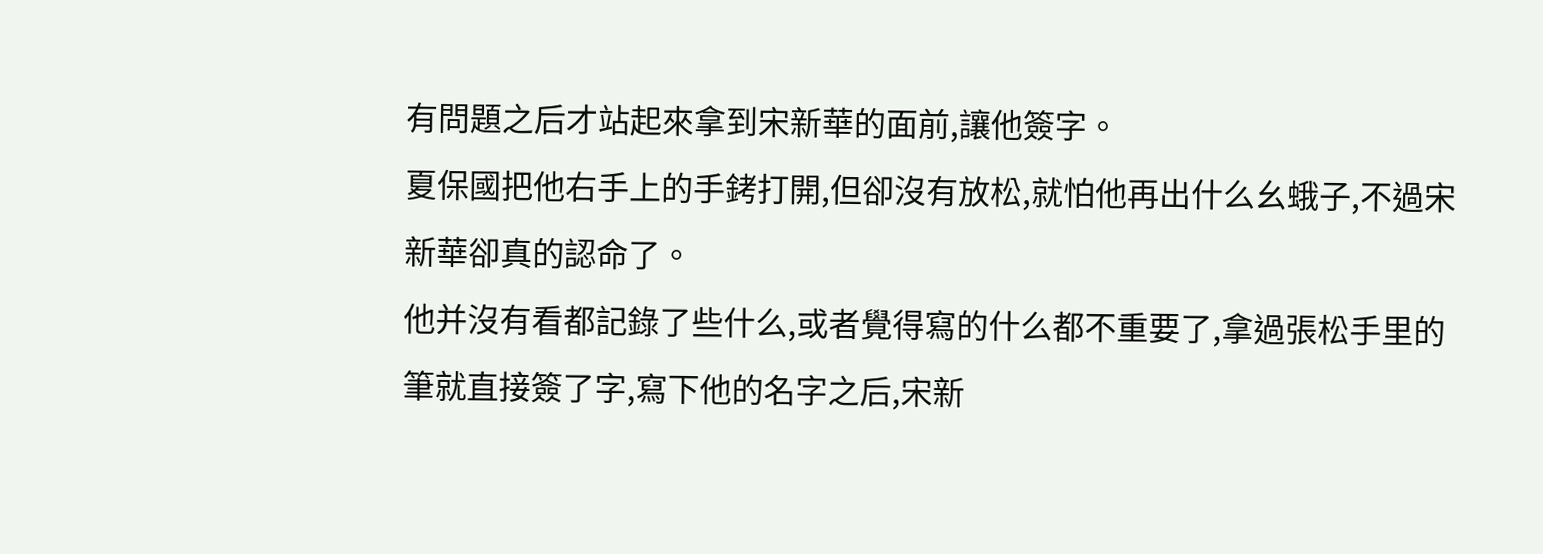有問題之后才站起來拿到宋新華的面前,讓他簽字。
夏保國把他右手上的手銬打開,但卻沒有放松,就怕他再出什么幺蛾子,不過宋新華卻真的認命了。
他并沒有看都記錄了些什么,或者覺得寫的什么都不重要了,拿過張松手里的筆就直接簽了字,寫下他的名字之后,宋新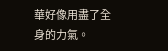華好像用盡了全身的力氣。